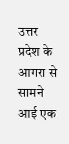उत्तर प्रदेश के आगरा से सामने आई एक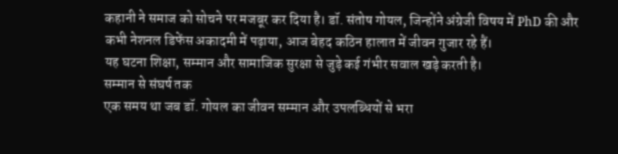कहानी ने समाज को सोचने पर मजबूर कर दिया है। डॉ. संतोष गोयल, जिन्होंने अंग्रेजी विषय में PhD की और कभी नेशनल डिफेंस अकादमी में पढ़ाया, आज बेहद कठिन हालात में जीवन गुजार रहे हैं।
यह घटना शिक्षा, सम्मान और सामाजिक सुरक्षा से जुड़े कई गंभीर सवाल खड़े करती है।
सम्मान से संघर्ष तक
एक समय था जब डॉ. गोयल का जीवन सम्मान और उपलब्धियों से भरा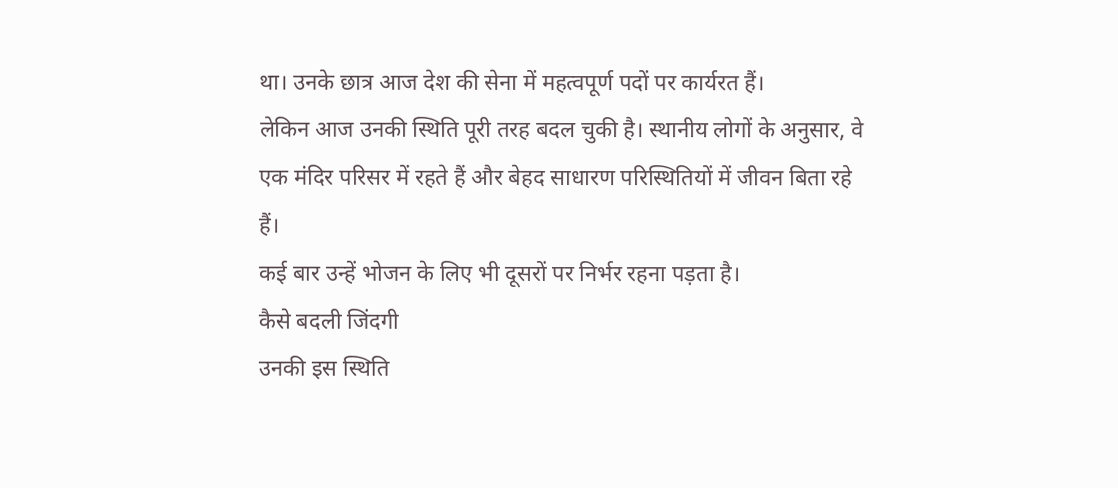था। उनके छात्र आज देश की सेना में महत्वपूर्ण पदों पर कार्यरत हैं।
लेकिन आज उनकी स्थिति पूरी तरह बदल चुकी है। स्थानीय लोगों के अनुसार, वे एक मंदिर परिसर में रहते हैं और बेहद साधारण परिस्थितियों में जीवन बिता रहे हैं।
कई बार उन्हें भोजन के लिए भी दूसरों पर निर्भर रहना पड़ता है।
कैसे बदली जिंदगी
उनकी इस स्थिति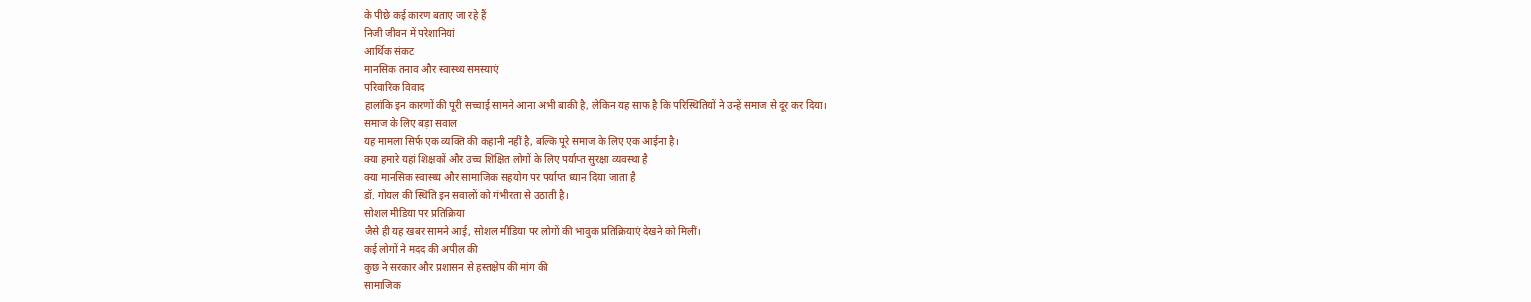के पीछे कई कारण बताए जा रहे हैं
निजी जीवन में परेशानियां
आर्थिक संकट
मानसिक तनाव और स्वास्थ्य समस्याएं
परिवारिक विवाद
हालांकि इन कारणों की पूरी सच्चाई सामने आना अभी बाकी है, लेकिन यह साफ है कि परिस्थितियों ने उन्हें समाज से दूर कर दिया।
समाज के लिए बड़ा सवाल
यह मामला सिर्फ एक व्यक्ति की कहानी नहीं है, बल्कि पूरे समाज के लिए एक आईना है।
क्या हमारे यहां शिक्षकों और उच्च शिक्षित लोगों के लिए पर्याप्त सुरक्षा व्यवस्था है
क्या मानसिक स्वास्थ्य और सामाजिक सहयोग पर पर्याप्त ध्यान दिया जाता है
डॉ. गोयल की स्थिति इन सवालों को गंभीरता से उठाती है।
सोशल मीडिया पर प्रतिक्रिया
जैसे ही यह खबर सामने आई, सोशल मीडिया पर लोगों की भावुक प्रतिक्रियाएं देखने को मिलीं।
कई लोगों ने मदद की अपील की
कुछ ने सरकार और प्रशासन से हस्तक्षेप की मांग की
सामाजिक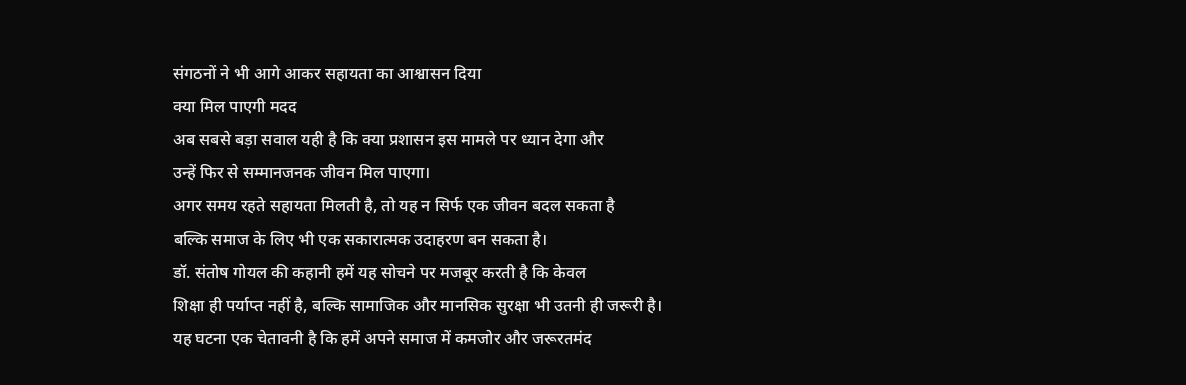संगठनों ने भी आगे आकर सहायता का आश्वासन दिया
क्या मिल पाएगी मदद
अब सबसे बड़ा सवाल यही है कि क्या प्रशासन इस मामले पर ध्यान देगा और
उन्हें फिर से सम्मानजनक जीवन मिल पाएगा।
अगर समय रहते सहायता मिलती है, तो यह न सिर्फ एक जीवन बदल सकता है
बल्कि समाज के लिए भी एक सकारात्मक उदाहरण बन सकता है।
डॉ. संतोष गोयल की कहानी हमें यह सोचने पर मजबूर करती है कि केवल
शिक्षा ही पर्याप्त नहीं है, बल्कि सामाजिक और मानसिक सुरक्षा भी उतनी ही जरूरी है।
यह घटना एक चेतावनी है कि हमें अपने समाज में कमजोर और जरूरतमंद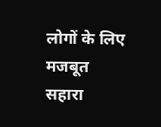लोगों के लिए मजबूत सहारा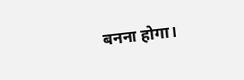बनना होगा।